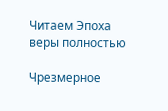Читаем Эпоха веры полностью

Чрезмерное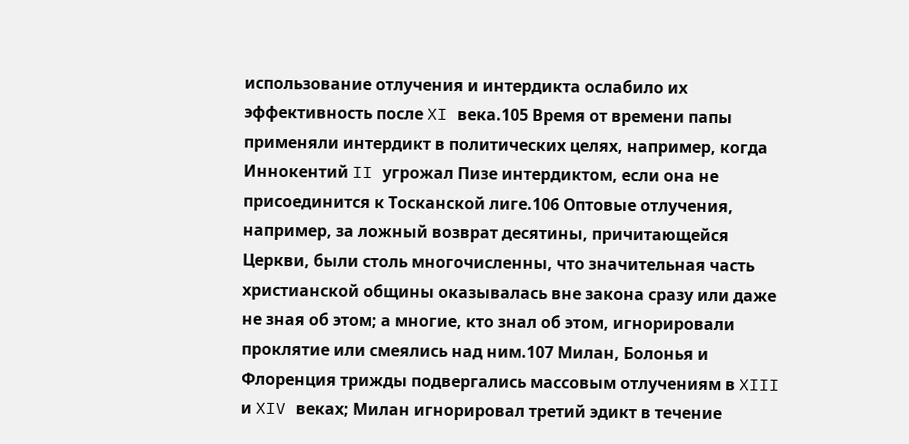использование отлучения и интердикта ослабило их эффективность после XI века.105 Время от времени папы применяли интердикт в политических целях, например, когда Иннокентий II угрожал Пизе интердиктом, если она не присоединится к Тосканской лиге.106 Оптовые отлучения, например, за ложный возврат десятины, причитающейся Церкви, были столь многочисленны, что значительная часть христианской общины оказывалась вне закона сразу или даже не зная об этом; а многие, кто знал об этом, игнорировали проклятие или смеялись над ним.107 Милан, Болонья и Флоренция трижды подвергались массовым отлучениям в XIII и XIV веках; Милан игнорировал третий эдикт в течение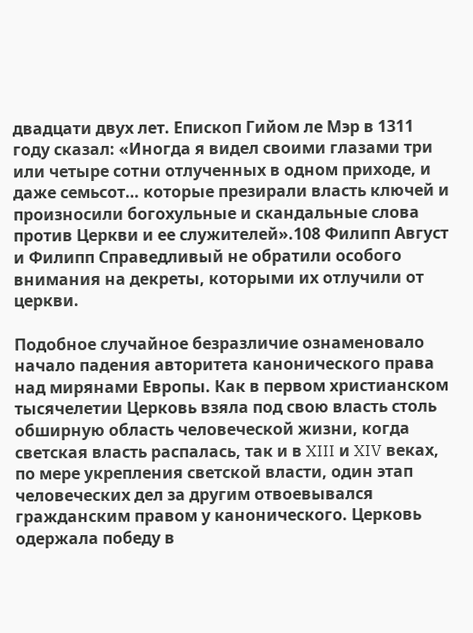двадцати двух лет. Епископ Гийом ле Мэр в 1311 году сказал: «Иногда я видел своими глазами три или четыре сотни отлученных в одном приходе, и даже семьсот… которые презирали власть ключей и произносили богохульные и скандальные слова против Церкви и ее служителей».108 Филипп Август и Филипп Справедливый не обратили особого внимания на декреты, которыми их отлучили от церкви.

Подобное случайное безразличие ознаменовало начало падения авторитета канонического права над мирянами Европы. Как в первом христианском тысячелетии Церковь взяла под свою власть столь обширную область человеческой жизни, когда светская власть распалась, так и в XIII и XIV веках, по мере укрепления светской власти, один этап человеческих дел за другим отвоевывался гражданским правом у канонического. Церковь одержала победу в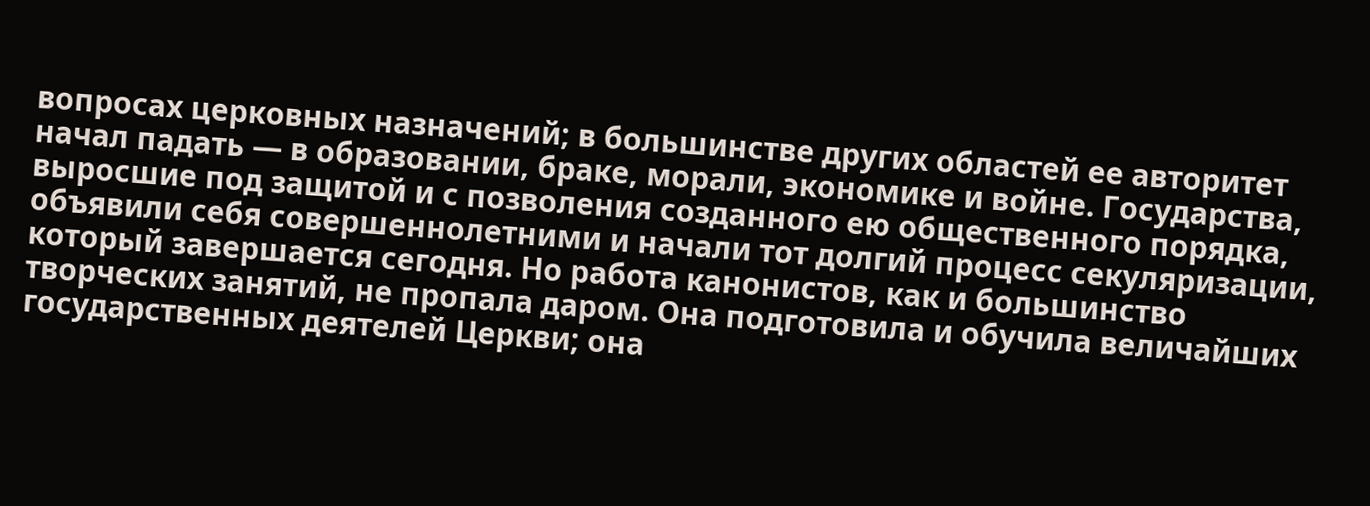вопросах церковных назначений; в большинстве других областей ее авторитет начал падать — в образовании, браке, морали, экономике и войне. Государства, выросшие под защитой и с позволения созданного ею общественного порядка, объявили себя совершеннолетними и начали тот долгий процесс секуляризации, который завершается сегодня. Но работа канонистов, как и большинство творческих занятий, не пропала даром. Она подготовила и обучила величайших государственных деятелей Церкви; она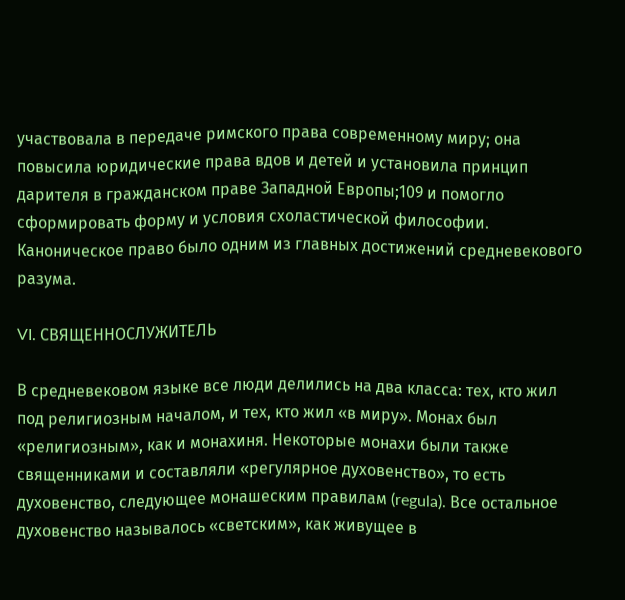участвовала в передаче римского права современному миру; она повысила юридические права вдов и детей и установила принцип дарителя в гражданском праве Западной Европы;109 и помогло сформировать форму и условия схоластической философии. Каноническое право было одним из главных достижений средневекового разума.

VI. СВЯЩЕННОСЛУЖИТЕЛЬ

В средневековом языке все люди делились на два класса: тех, кто жил под религиозным началом, и тех, кто жил «в миру». Монах был «религиозным», как и монахиня. Некоторые монахи были также священниками и составляли «регулярное духовенство», то есть духовенство, следующее монашеским правилам (regula). Все остальное духовенство называлось «светским», как живущее в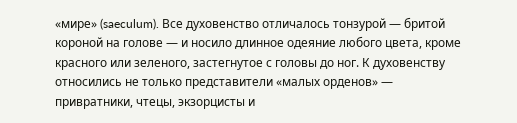«мире» (saeculum). Все духовенство отличалось тонзурой — бритой короной на голове — и носило длинное одеяние любого цвета, кроме красного или зеленого, застегнутое с головы до ног. К духовенству относились не только представители «малых орденов» — привратники, чтецы, экзорцисты и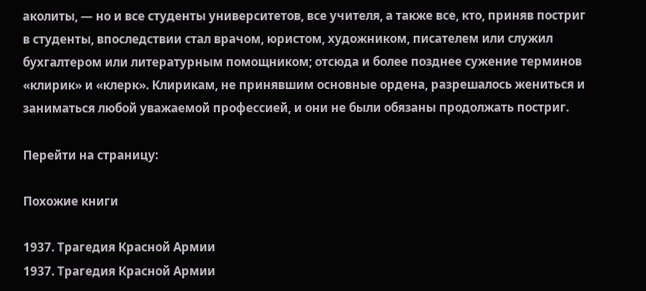аколиты, — но и все студенты университетов, все учителя, а также все, кто, приняв постриг в студенты, впоследствии стал врачом, юристом, художником, писателем или служил бухгалтером или литературным помощником; отсюда и более позднее сужение терминов «клирик» и «клерк». Клирикам, не принявшим основные ордена, разрешалось жениться и заниматься любой уважаемой профессией, и они не были обязаны продолжать постриг.

Перейти на страницу:

Похожие книги

1937. Трагедия Красной Армии
1937. Трагедия Красной Армии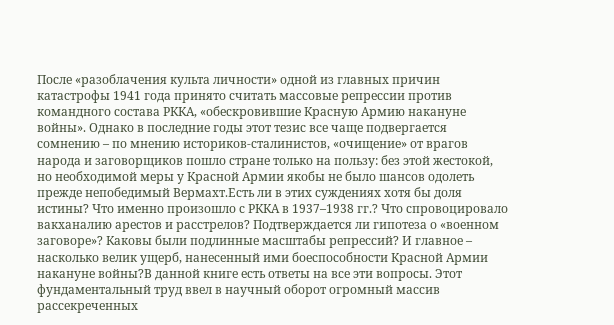После «разоблачения культа личности» одной из главных причин катастрофы 1941 года принято считать массовые репрессии против командного состава РККА, «обескровившие Красную Армию накануне войны». Однако в последние годы этот тезис все чаще подвергается сомнению – по мнению историков-сталинистов, «очищение» от врагов народа и заговорщиков пошло стране только на пользу: без этой жестокой, но необходимой меры у Красной Армии якобы не было шансов одолеть прежде непобедимый Вермахт.Есть ли в этих суждениях хотя бы доля истины? Что именно произошло с РККА в 1937–1938 гг.? Что спровоцировало вакханалию арестов и расстрелов? Подтверждается ли гипотеза о «военном заговоре»? Каковы были подлинные масштабы репрессий? И главное – насколько велик ущерб, нанесенный ими боеспособности Красной Армии накануне войны?В данной книге есть ответы на все эти вопросы. Этот фундаментальный труд ввел в научный оборот огромный массив рассекреченных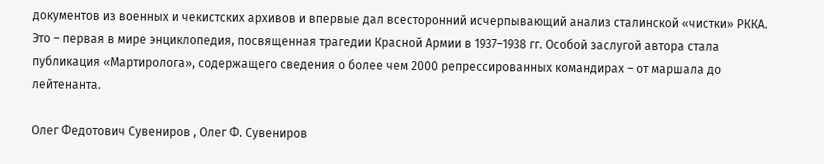документов из военных и чекистских архивов и впервые дал всесторонний исчерпывающий анализ сталинской «чистки» РККА. Это – первая в мире энциклопедия, посвященная трагедии Красной Армии в 1937–1938 гг. Особой заслугой автора стала публикация «Мартиролога», содержащего сведения о более чем 2000 репрессированных командирах – от маршала до лейтенанта.

Олег Федотович Сувениров , Олег Ф. Сувениров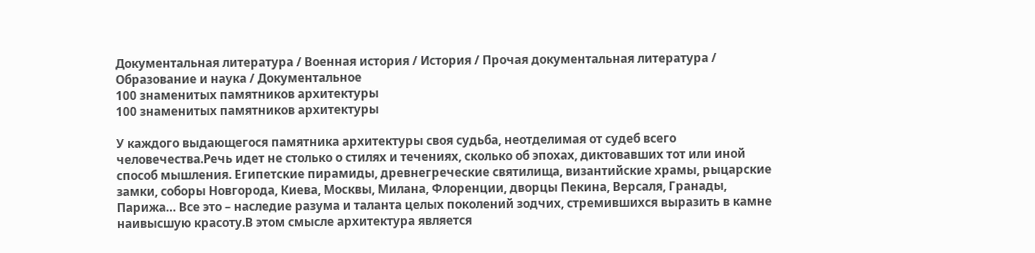Документальная литература / Военная история / История / Прочая документальная литература / Образование и наука / Документальное
100 знаменитых памятников архитектуры
100 знаменитых памятников архитектуры

У каждого выдающегося памятника архитектуры своя судьба, неотделимая от судеб всего человечества.Речь идет не столько о стилях и течениях, сколько об эпохах, диктовавших тот или иной способ мышления. Египетские пирамиды, древнегреческие святилища, византийские храмы, рыцарские замки, соборы Новгорода, Киева, Москвы, Милана, Флоренции, дворцы Пекина, Версаля, Гранады, Парижа… Все это – наследие разума и таланта целых поколений зодчих, стремившихся выразить в камне наивысшую красоту.В этом смысле архитектура является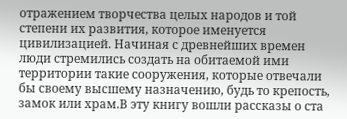отражением творчества целых народов и той степени их развития, которое именуется цивилизацией. Начиная с древнейших времен люди стремились создать на обитаемой ими территории такие сооружения, которые отвечали бы своему высшему назначению, будь то крепость, замок или храм.В эту книгу вошли рассказы о ста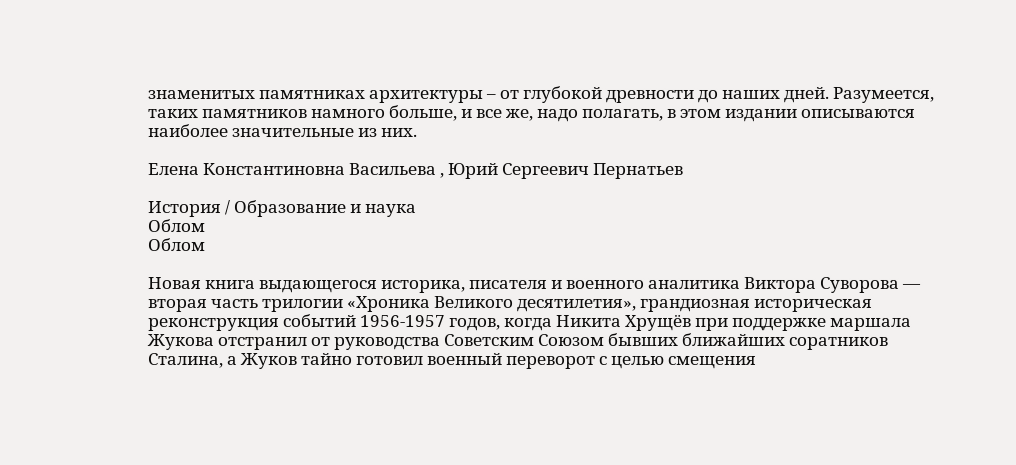знаменитых памятниках архитектуры – от глубокой древности до наших дней. Разумеется, таких памятников намного больше, и все же, надо полагать, в этом издании описываются наиболее значительные из них.

Елена Константиновна Васильева , Юрий Сергеевич Пернатьев

История / Образование и наука
Облом
Облом

Новая книга выдающегося историка, писателя и военного аналитика Виктора Суворова — вторая часть трилогии «Хроника Великого десятилетия», грандиозная историческая реконструкция событий 1956-1957 годов, когда Никита Хрущёв при поддержке маршала Жукова отстранил от руководства Советским Союзом бывших ближайших соратников Сталина, а Жуков тайно готовил военный переворот с целью смещения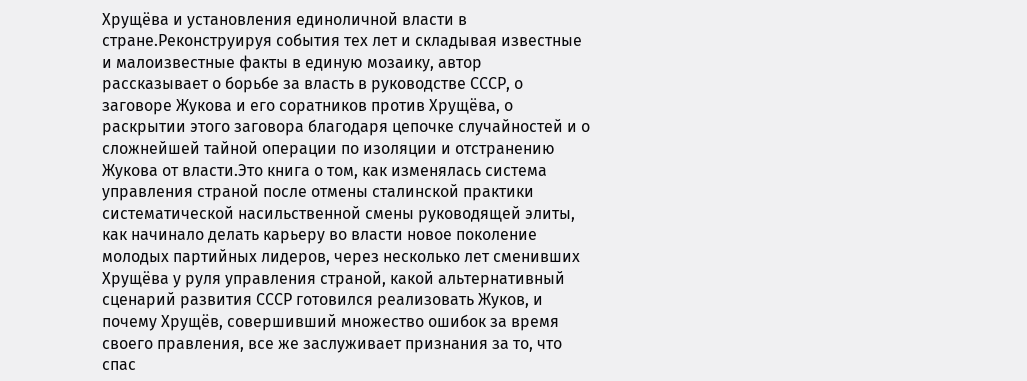Хрущёва и установления единоличной власти в стране.Реконструируя события тех лет и складывая известные и малоизвестные факты в единую мозаику, автор рассказывает о борьбе за власть в руководстве СССР, о заговоре Жукова и его соратников против Хрущёва, о раскрытии этого заговора благодаря цепочке случайностей и о сложнейшей тайной операции по изоляции и отстранению Жукова от власти.Это книга о том, как изменялась система управления страной после отмены сталинской практики систематической насильственной смены руководящей элиты, как начинало делать карьеру во власти новое поколение молодых партийных лидеров, через несколько лет сменивших Хрущёва у руля управления страной, какой альтернативный сценарий развития СССР готовился реализовать Жуков, и почему Хрущёв, совершивший множество ошибок за время своего правления, все же заслуживает признания за то, что спас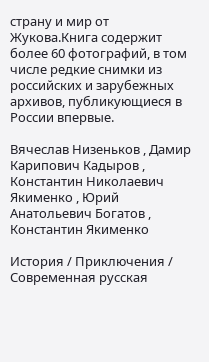страну и мир от Жукова.Книга содержит более 60 фотографий, в том числе редкие снимки из российских и зарубежных архивов, публикующиеся в России впервые.

Вячеслав Низеньков , Дамир Карипович Кадыров , Константин Николаевич Якименко , Юрий Анатольевич Богатов , Константин Якименко

История / Приключения / Современная русская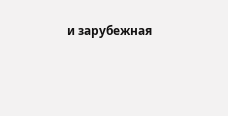и зарубежная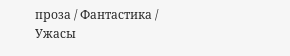проза / Фантастика / Ужасы